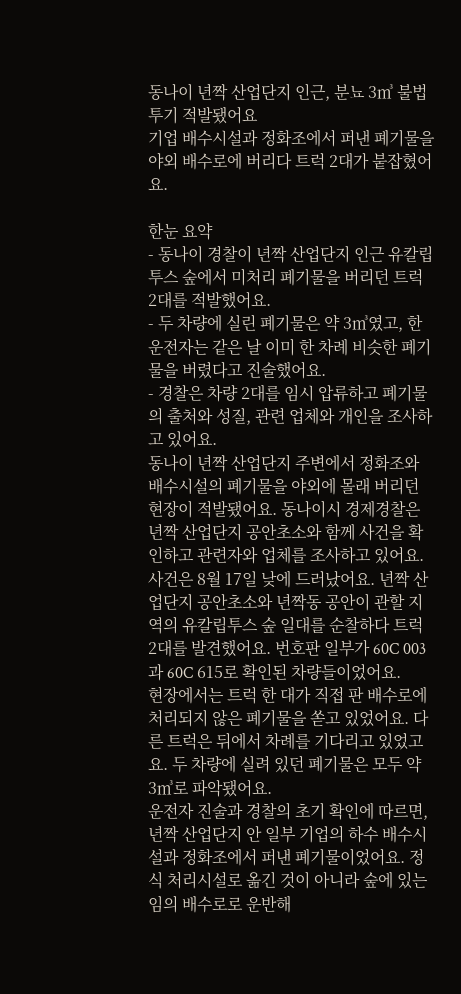동나이 년짝 산업단지 인근, 분뇨 3㎥ 불법투기 적발됐어요
기업 배수시설과 정화조에서 퍼낸 폐기물을 야외 배수로에 버리다 트럭 2대가 붙잡혔어요.

한눈 요약
- 동나이 경찰이 년짝 산업단지 인근 유칼립투스 숲에서 미처리 폐기물을 버리던 트럭 2대를 적발했어요.
- 두 차량에 실린 폐기물은 약 3㎥였고, 한 운전자는 같은 날 이미 한 차례 비슷한 폐기물을 버렸다고 진술했어요.
- 경찰은 차량 2대를 임시 압류하고 폐기물의 출처와 성질, 관련 업체와 개인을 조사하고 있어요.
동나이 년짝 산업단지 주변에서 정화조와 배수시설의 폐기물을 야외에 몰래 버리던 현장이 적발됐어요. 동나이시 경제경찰은 년짝 산업단지 공안초소와 함께 사건을 확인하고 관련자와 업체를 조사하고 있어요.
사건은 8월 17일 낮에 드러났어요. 년짝 산업단지 공안초소와 년짝동 공안이 관할 지역의 유칼립투스 숲 일대를 순찰하다 트럭 2대를 발견했어요. 번호판 일부가 60C 003과 60C 615로 확인된 차량들이었어요.
현장에서는 트럭 한 대가 직접 판 배수로에 처리되지 않은 폐기물을 쏟고 있었어요. 다른 트럭은 뒤에서 차례를 기다리고 있었고요. 두 차량에 실려 있던 폐기물은 모두 약 3㎥로 파악됐어요.
운전자 진술과 경찰의 초기 확인에 따르면, 년짝 산업단지 안 일부 기업의 하수 배수시설과 정화조에서 퍼낸 폐기물이었어요. 정식 처리시설로 옮긴 것이 아니라 숲에 있는 임의 배수로로 운반해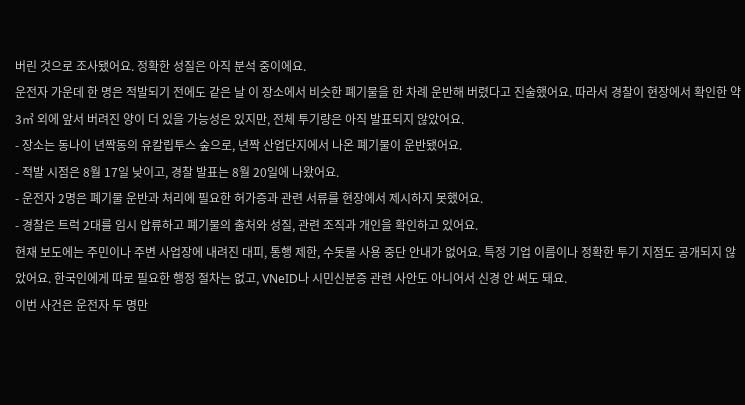버린 것으로 조사됐어요. 정확한 성질은 아직 분석 중이에요.
운전자 가운데 한 명은 적발되기 전에도 같은 날 이 장소에서 비슷한 폐기물을 한 차례 운반해 버렸다고 진술했어요. 따라서 경찰이 현장에서 확인한 약 3㎥ 외에 앞서 버려진 양이 더 있을 가능성은 있지만, 전체 투기량은 아직 발표되지 않았어요.
- 장소는 동나이 년짝동의 유칼립투스 숲으로, 년짝 산업단지에서 나온 폐기물이 운반됐어요.
- 적발 시점은 8월 17일 낮이고, 경찰 발표는 8월 20일에 나왔어요.
- 운전자 2명은 폐기물 운반과 처리에 필요한 허가증과 관련 서류를 현장에서 제시하지 못했어요.
- 경찰은 트럭 2대를 임시 압류하고 폐기물의 출처와 성질, 관련 조직과 개인을 확인하고 있어요.
현재 보도에는 주민이나 주변 사업장에 내려진 대피, 통행 제한, 수돗물 사용 중단 안내가 없어요. 특정 기업 이름이나 정확한 투기 지점도 공개되지 않았어요. 한국인에게 따로 필요한 행정 절차는 없고, VNeID나 시민신분증 관련 사안도 아니어서 신경 안 써도 돼요.
이번 사건은 운전자 두 명만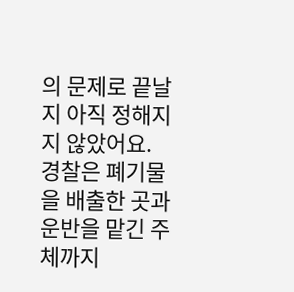의 문제로 끝날지 아직 정해지지 않았어요. 경찰은 폐기물을 배출한 곳과 운반을 맡긴 주체까지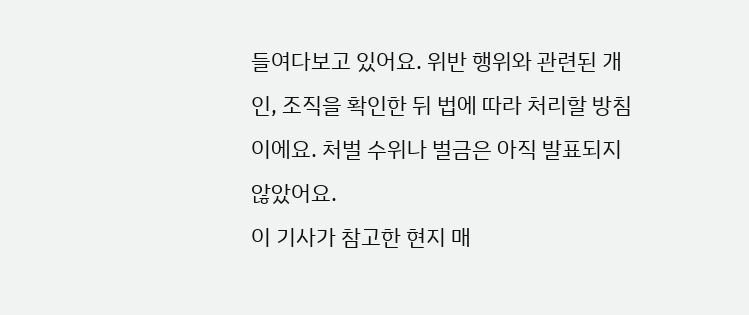들여다보고 있어요. 위반 행위와 관련된 개인, 조직을 확인한 뒤 법에 따라 처리할 방침이에요. 처벌 수위나 벌금은 아직 발표되지 않았어요.
이 기사가 참고한 현지 매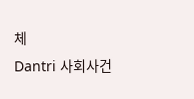체
Dantri 사회사건